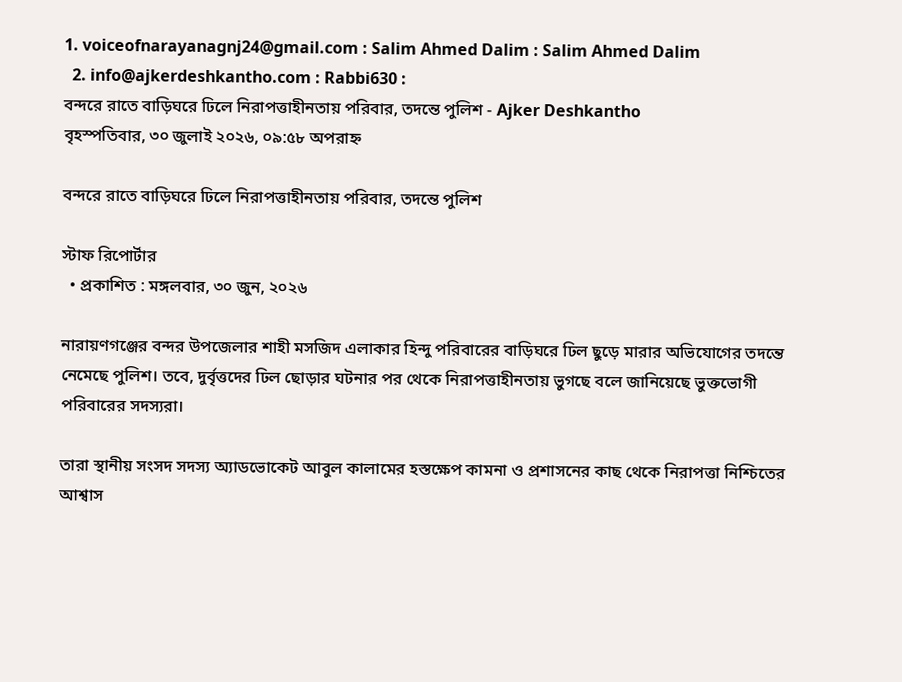1. voiceofnarayanagnj24@gmail.com : Salim Ahmed Dalim : Salim Ahmed Dalim
  2. info@ajkerdeshkantho.com : Rabbi630 :
বন্দরে রাতে বাড়িঘরে ঢিলে নিরাপত্তাহীনতায় পরিবার, তদন্তে পুলিশ - Ajker Deshkantho
বৃহস্পতিবার, ৩০ জুলাই ২০২৬, ০৯:৫৮ অপরাহ্ন

বন্দরে রাতে বাড়িঘরে ঢিলে নিরাপত্তাহীনতায় পরিবার, তদন্তে পুলিশ

স্টাফ রিপোর্টার
  • প্রকাশিত : মঙ্গলবার, ৩০ জুন, ২০২৬

নারায়ণগঞ্জের বন্দর উপজেলার শাহী মসজিদ এলাকার হিন্দু পরিবারের বাড়িঘরে ঢিল ছুড়ে মারার অভিযোগের তদন্তে নেমেছে পুলিশ। তবে, দুর্বৃত্তদের ঢিল ছোড়ার ঘটনার পর থেকে নিরাপত্তাহীনতায় ভুগছে বলে জানিয়েছে ভুক্তভোগী পরিবারের সদস্যরা।

তারা স্থানীয় সংসদ সদস্য অ্যাডভোকেট আবুল কালামের হস্তক্ষেপ কামনা ও প্রশাসনের কাছ থেকে নিরাপত্তা নিশ্চিতের আশ্বাস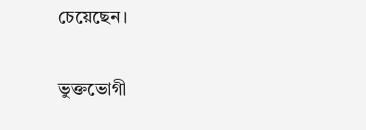চেয়েছেন।

ভুক্তভোগী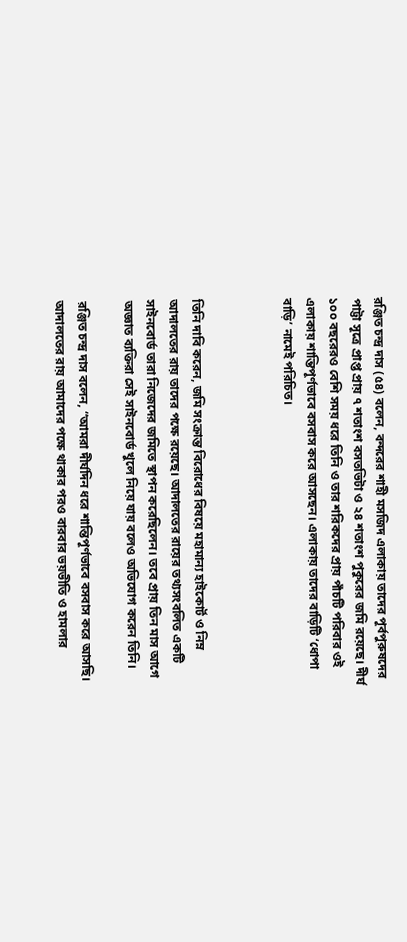রঞ্জিত চন্দ্র দাস (৫৪) বলেন, বন্দরের শাহী মসজিদ এলাকায় তাদের পূর্বপুরুষদের পাট্টা সূত্রে প্রাপ্ত প্রায় ৭ শতাংশ বসতভিটা ও ২৪ শতাংশ পুকুরের জমি রয়েছে। দীর্ঘ ১০০ বছরেরও বেশি সময় ধরে তিনি ও তার শরিকদের প্রায় পাঁচটি পরিবার ওই এলাকায় শান্তিপূর্ণভাবে বসবাস করে আসছেন। এলাকায় তাদের বাড়িটি ‘ধোপা বাড়ি’ নামেই পরিচিত।



তিনি দাবি করেন, জমি সংক্রান্ত বিরোধের বিষয়ে মহামান্য হাইকোর্ট ও নিম্ন আদালতের রায় তাদের পক্ষে রয়েছে। আদালতের রায়ের তথ্যসংবলিত একটি সাইনবোর্ড তারা নিজেদের জমিতে স্থাপন করেছিলেন। তবে প্রায় তিন মাস আগে অজ্ঞাত ব্যক্তিরা সেই সাইনবোর্ড খুলে নিয়ে যায় বলেও অভিযোগ করেন তিনি।

রঞ্জিত চন্দ্র দাস বলেন, “আমরা দীর্ঘদিন ধরে শান্তিপূর্ণভাবে বসবাস করে আসছি। আদালতের রায় আমাদের পক্ষে থাকার পরও বারবার ভয়ভীতি ও হামলার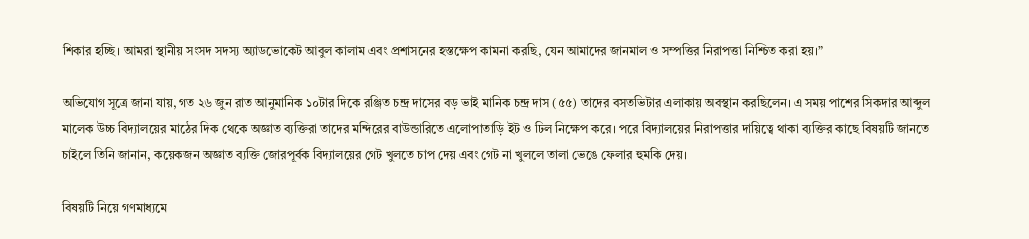শিকার হচ্ছি। আমরা স্থানীয় সংসদ সদস্য অ্যাডভোকেট আবুল কালাম এবং প্রশাসনের হস্তক্ষেপ কামনা করছি, যেন আমাদের জানমাল ও সম্পত্তির নিরাপত্তা নিশ্চিত করা হয়।”

অভিযোগ সূত্রে জানা যায়, গত ২৬ জুন রাত আনুমানিক ১০টার দিকে রঞ্জিত চন্দ্র দাসের বড় ভাই মানিক চন্দ্র দাস (৫৫) তাদের বসতভিটার এলাকায় অবস্থান করছিলেন। এ সময় পাশের সিকদার আব্দুল মালেক উচ্চ বিদ্যালয়ের মাঠের দিক থেকে অজ্ঞাত ব্যক্তিরা তাদের মন্দিরের বাউন্ডারিতে এলোপাতাড়ি ইট ও ঢিল নিক্ষেপ করে। পরে বিদ্যালয়ের নিরাপত্তার দায়িত্বে থাকা ব্যক্তির কাছে বিষয়টি জানতে চাইলে তিনি জানান, কয়েকজন অজ্ঞাত ব্যক্তি জোরপূর্বক বিদ্যালয়ের গেট খুলতে চাপ দেয় এবং গেট না খুললে তালা ভেঙে ফেলার হুমকি দেয়।

বিষয়টি নিয়ে গণমাধ্যমে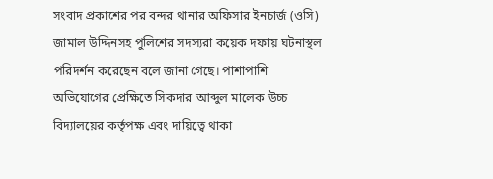সংবাদ প্রকাশের পর বন্দর থানার অফিসার ইনচার্জ (ওসি) জামাল উদ্দিনসহ পুলিশের সদস্যরা কয়েক দফায় ঘটনাস্থল পরিদর্শন করেছেন বলে জানা গেছে। পাশাপাশি অভিযোগের প্রেক্ষিতে সিকদার আব্দুল মালেক উচ্চ বিদ্যালয়ের কর্তৃপক্ষ এবং দায়িত্বে থাকা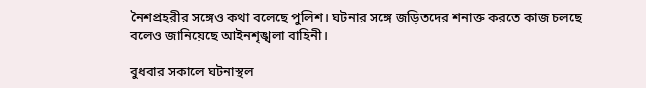নৈশপ্রহরীর সঙ্গেও কথা বলেছে পুলিশ। ঘটনার সঙ্গে জড়িতদের শনাক্ত করতে কাজ চলছে বলেও জানিয়েছে আইনশৃঙ্খলা বাহিনী।

বুধবার সকালে ঘটনাস্থল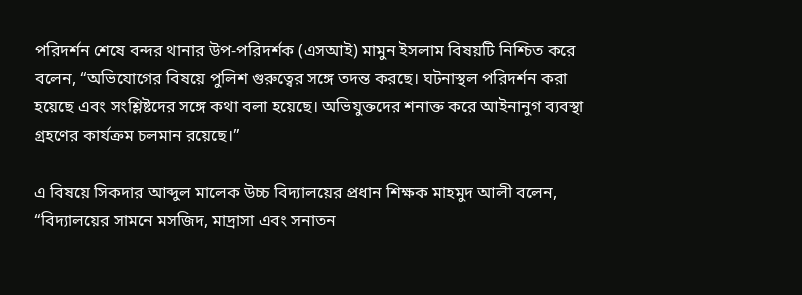পরিদর্শন শেষে বন্দর থানার উপ-পরিদর্শক (এসআই) মামুন ইসলাম বিষয়টি নিশ্চিত করে বলেন, “অভিযোগের বিষয়ে পুলিশ গুরুত্বের সঙ্গে তদন্ত করছে। ঘটনাস্থল পরিদর্শন করা হয়েছে এবং সংশ্লিষ্টদের সঙ্গে কথা বলা হয়েছে। অভিযুক্তদের শনাক্ত করে আইনানুগ ব্যবস্থা গ্রহণের কার্যক্রম চলমান রয়েছে।”

এ বিষয়ে সিকদার আব্দুল মালেক উচ্চ বিদ্যালয়ের প্রধান শিক্ষক মাহমুদ আলী বলেন, “বিদ্যালয়ের সামনে মসজিদ, মাদ্রাসা এবং সনাতন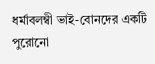ধর্মাবলম্বী ভাই-বোনদের একটি পুরোনো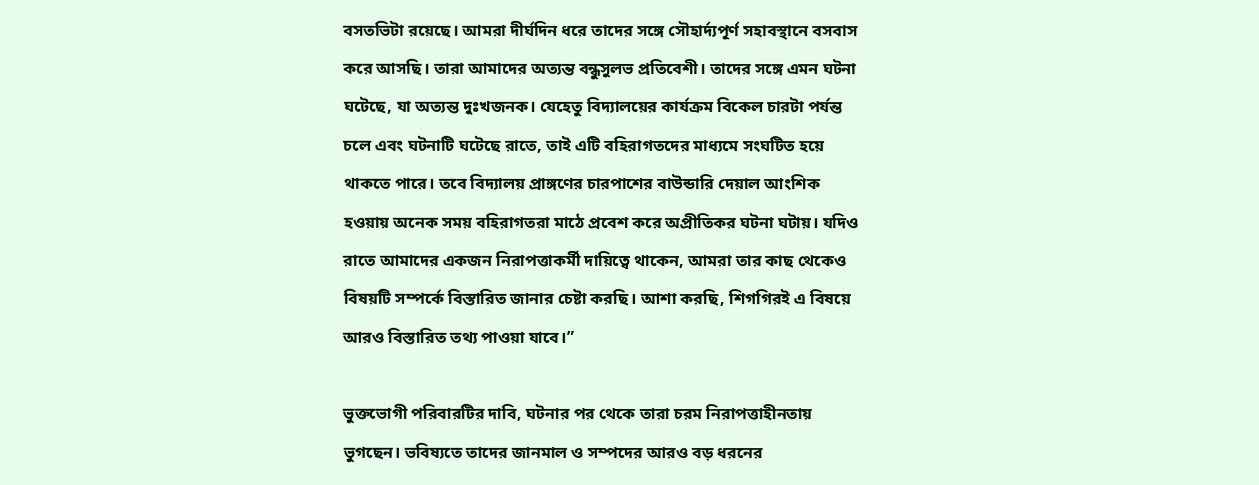বসতভিটা রয়েছে। আমরা দীর্ঘদিন ধরে তাদের সঙ্গে সৌহার্দ্যপূর্ণ সহাবস্থানে বসবাস করে আসছি। তারা আমাদের অত্যন্ত বন্ধুসুলভ প্রতিবেশী। তাদের সঙ্গে এমন ঘটনা ঘটেছে, যা অত্যন্ত দুঃখজনক। যেহেতু বিদ্যালয়ের কার্যক্রম বিকেল চারটা পর্যন্ত চলে এবং ঘটনাটি ঘটেছে রাতে, তাই এটি বহিরাগতদের মাধ্যমে সংঘটিত হয়ে থাকতে পারে। তবে বিদ্যালয় প্রাঙ্গণের চারপাশের বাউন্ডারি দেয়াল আংশিক হওয়ায় অনেক সময় বহিরাগতরা মাঠে প্রবেশ করে অপ্রীতিকর ঘটনা ঘটায়। যদিও রাতে আমাদের একজন নিরাপত্তাকর্মী দায়িত্বে থাকেন, আমরা তার কাছ থেকেও বিষয়টি সম্পর্কে বিস্তারিত জানার চেষ্টা করছি। আশা করছি, শিগগিরই এ বিষয়ে আরও বিস্তারিত তথ্য পাওয়া যাবে।”

ভুক্তভোগী পরিবারটির দাবি, ঘটনার পর থেকে তারা চরম নিরাপত্তাহীনতায় ভুগছেন। ভবিষ্যতে তাদের জানমাল ও সম্পদের আরও বড় ধরনের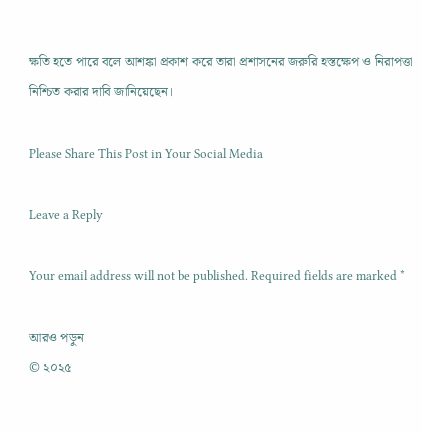ক্ষতি হতে পারে বলে আশঙ্কা প্রকাশ করে তারা প্রশাসনের জরুরি হস্তক্ষেপ ও নিরাপত্তা নিশ্চিত করার দাবি জানিয়েছেন।

Please Share This Post in Your Social Media

Leave a Reply

Your email address will not be published. Required fields are marked *

আরও পড়ুন
© ২০২৫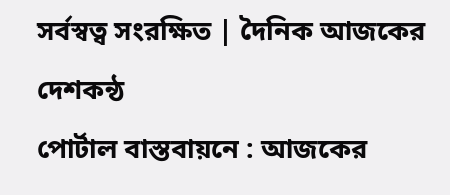সর্বস্বত্ব সংরক্ষিত | দৈনিক আজকের দেশকন্ঠ
পোর্টাল বাস্তবায়নে : আজকের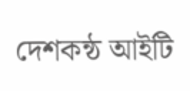দেশকন্ঠ আইটি